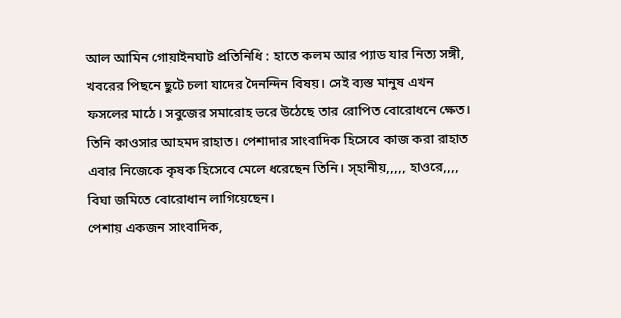আল আমিন গোয়াইনঘাট প্রতিনিধি : হাতে কলম আর প্যাড যার নিত্য সঙ্গী, খবরের পিছনে ছুটে চলা যাদের দৈনন্দিন বিষয়। সেই ব্যস্ত মানুষ এখন ফসলের মাঠে। সবুজের সমারোহ ভরে উঠেছে তার রোপিত বোরোধনে ক্ষেত। তিনি কাওসার আহমদ রাহাত। পেশাদার সাংবাদিক হিসেবে কাজ করা রাহাত এবার নিজেকে কৃষক হিসেবে মেলে ধরেছেন তিনি। স্হানীয়,,,,, হাওরে,,,, বিঘা জমিতে বোরোধান লাগিয়েছেন।
পেশায় একজন সাংবাদিক,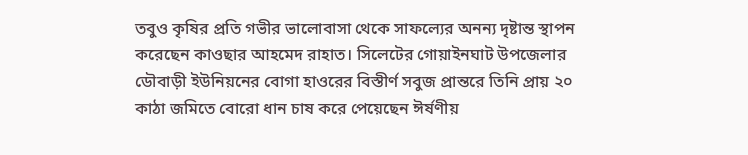তবুও কৃষির প্রতি গভীর ভালোবাসা থেকে সাফল্যের অনন্য দৃষ্টান্ত স্থাপন করেছেন কাওছার আহমেদ রাহাত। সিলেটের গোয়াইনঘাট উপজেলার ডৌবাড়ী ইউনিয়নের বোগা হাওরের বিস্তীর্ণ সবুজ প্রান্তরে তিনি প্রায় ২০ কাঠা জমিতে বোরো ধান চাষ করে পেয়েছেন ঈর্ষণীয়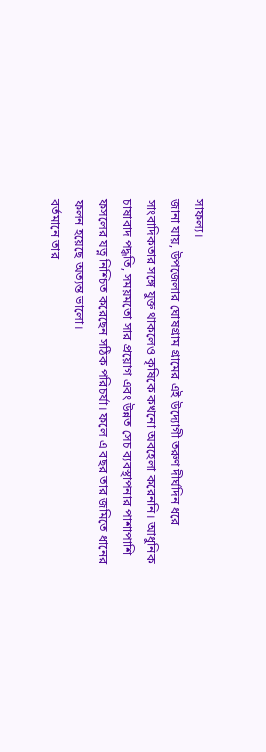সাফল্য।
জানা যায়, উপজেলার ঘোষগ্রাম গ্রামের এই উদ্যোগী তরুণ দীর্ঘদিন ধরে সাংবাদিকতার সঙ্গে যুক্ত থাকলেও কৃষিকে কখনো অবহেলা করেননি। আধুনিক চাষাবাদ পদ্ধতি, সময়মতো সার প্রয়োগ এবং উন্নত সেচ ব্যবস্থাপনার পাশাপাশি ফসলের যত্ন নিশ্চিত করেছেন সঠিক পরিচর্যা। ফলে এ বছর তার জমিতে ধানের ফলন হয়েছে অত্যন্ত ভালো।
বর্তমানে তার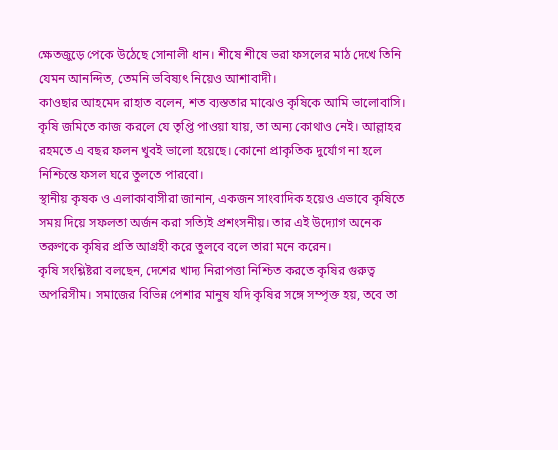ক্ষেতজুড়ে পেকে উঠেছে সোনালী ধান। শীষে শীষে ভরা ফসলের মাঠ দেখে তিনি যেমন আনন্দিত, তেমনি ভবিষ্যৎ নিয়েও আশাবাদী।
কাওছার আহমেদ রাহাত বলেন, শত ব্যস্ততার মাঝেও কৃষিকে আমি ভালোবাসি। কৃষি জমিতে কাজ করলে যে তৃপ্তি পাওয়া যায়, তা অন্য কোথাও নেই। আল্লাহর রহমতে এ বছর ফলন খুবই ভালো হয়েছে। কোনো প্রাকৃতিক দুর্যোগ না হলে নিশ্চিন্তে ফসল ঘরে তুলতে পারবো।
স্থানীয় কৃষক ও এলাকাবাসীরা জানান, একজন সাংবাদিক হয়েও এভাবে কৃষিতে সময় দিয়ে সফলতা অর্জন করা সত্যিই প্রশংসনীয়। তার এই উদ্যোগ অনেক তরুণকে কৃষির প্রতি আগ্রহী করে তুলবে বলে তারা মনে করেন।
কৃষি সংশ্লিষ্টরা বলছেন, দেশের খাদ্য নিরাপত্তা নিশ্চিত করতে কৃষির গুরুত্ব অপরিসীম। সমাজের বিভিন্ন পেশার মানুষ যদি কৃষির সঙ্গে সম্পৃক্ত হয়, তবে তা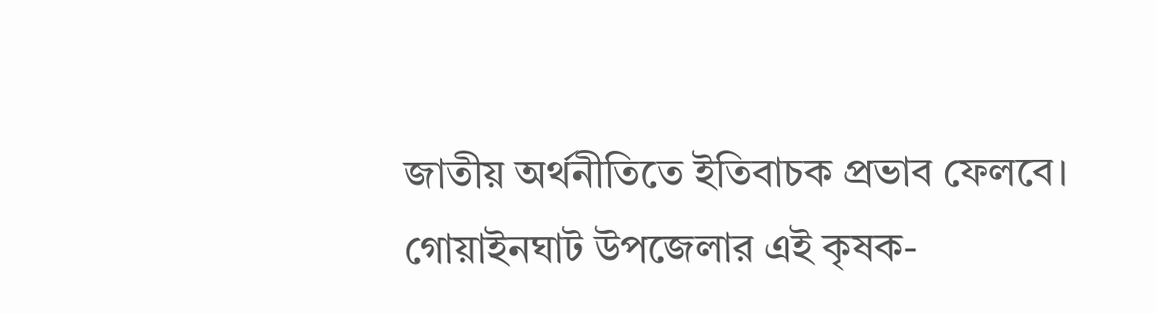জাতীয় অর্থনীতিতে ইতিবাচক প্রভাব ফেলবে।
গোয়াইনঘাট উপজেলার এই কৃষক-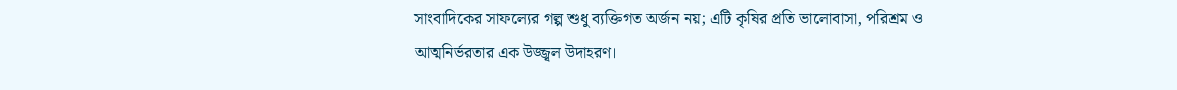সাংবাদিকের সাফল্যের গল্প শুধু ব্যক্তিগত অর্জন নয়; এটি কৃষির প্রতি ভালোবাসা, পরিশ্রম ও আত্মনির্ভরতার এক উজ্জ্বল উদাহরণ।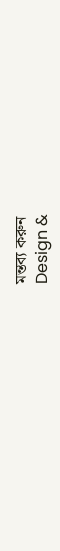মন্তব্য করুন
Design &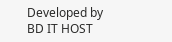Developed by BD IT HOST